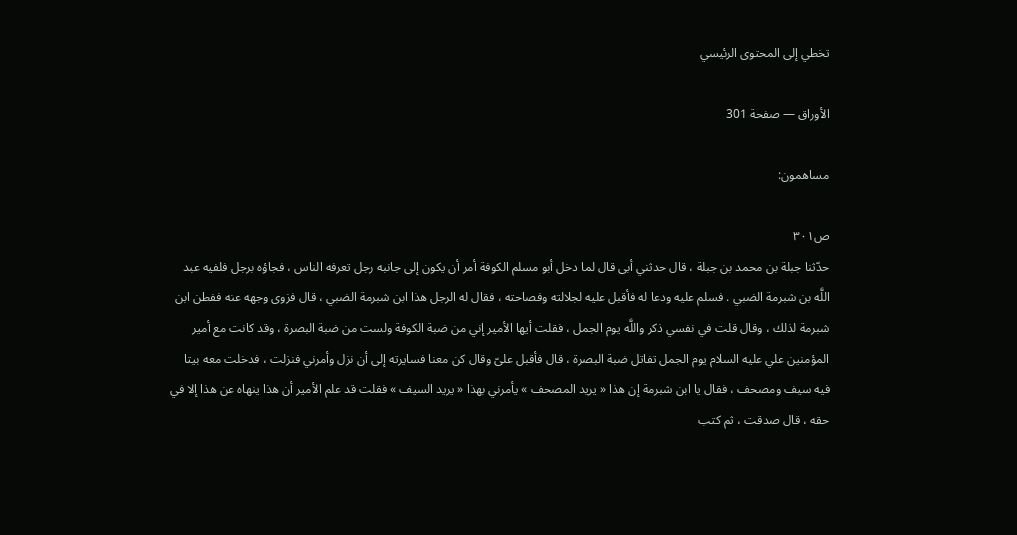تخطي إلى المحتوى الرئيسي

الأوراق — صفحة 301

مساهمون:

ص٣٠١
حدّثنا جبلة بن محمد بن جبلة ، قال حدثني أبى قال لما دخل أبو مسلم الكوفة أمر أن يكون إلى جانبه رجل تعرفه الناس ، فجاؤه برجل فلفيه عبد اللَّه بن شبرمة الضبي . فسلم عليه ودعا له فأقبل عليه لجلالته وفصاحته ، فقال له الرجل هذا ابن شبرمة الضبي ، قال فزوى وجهه عنه ففطن ابن شبرمة لذلك ، وقال قلت في نفسي ذكر واللَّه يوم الجمل ، فقلت أيها الأمير إني من ضبة الكوفة ولست من ضبة البصرة ، وقد كانت مع أمير المؤمنين علي عليه السلام يوم الجمل تفاتل ضبة البصرة ، قال فأقبل علىّ وقال كن معنا فسايرته إلى أن نزل وأمرني فنزلت ، فدخلت معه بيتا فيه سيف ومصحف ، فقال يا ابن شبرمة إن هذا « يريد المصحف » يأمرني بهذا « يريد السيف » فقلت قد علم الأمير أن هذا ينهاه عن هذا إلا في حقه ، قال صدقت ، ثم كتب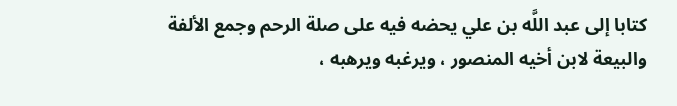كتابا إلى عبد اللَّه بن علي يحضه فيه على صلة الرحم وجمع الألفة والبيعة لابن أخيه المنصور ، ويرغبه ويرهبه ،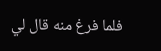فلما فرغ منه قال لي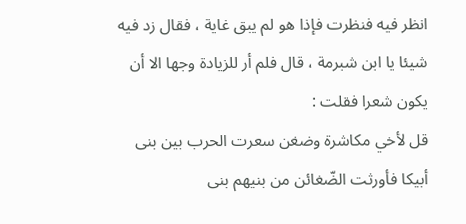انظر فيه فنظرت فإذا هو لم يبق غاية ، فقال زد فيه شيئا يا ابن شبرمة ، قال فلم أر للزيادة وجها الا أن يكون شعرا فقلت :
قل لأخي مكاشرة وضغن سعرت الحرب بين بنى أبيكا فأورثت الضّغائن من بنيهم بنى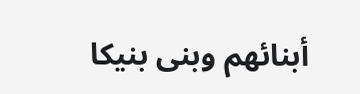أبنائهم وبنى بنيكا